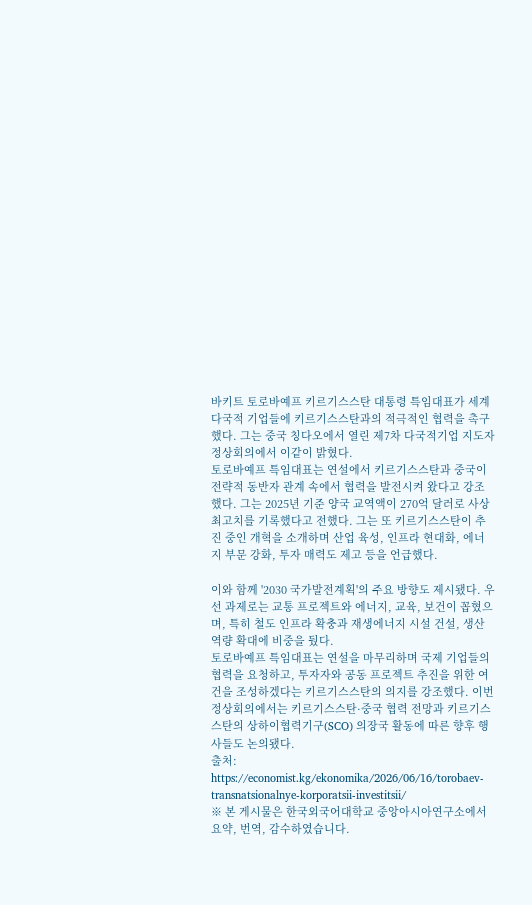바키트 토로바예프 키르기스스탄 대통령 특임대표가 세계 다국적 기업들에 키르기스스탄과의 적극적인 협력을 촉구했다. 그는 중국 칭다오에서 열린 제7차 다국적기업 지도자 정상회의에서 이같이 밝혔다.
토로바예프 특임대표는 연설에서 키르기스스탄과 중국이 전략적 동반자 관계 속에서 협력을 발전시켜 왔다고 강조했다. 그는 2025년 기준 양국 교역액이 270억 달러로 사상 최고치를 기록했다고 전했다. 그는 또 키르기스스탄이 추진 중인 개혁을 소개하며 산업 육성, 인프라 현대화, 에너지 부문 강화, 투자 매력도 제고 등을 언급했다.

이와 함께 '2030 국가발전계획'의 주요 방향도 제시됐다. 우선 과제로는 교통 프로젝트와 에너지, 교육, 보건이 꼽혔으며, 특히 철도 인프라 확충과 재생에너지 시설 건설, 생산 역량 확대에 비중을 뒀다.
토로바예프 특임대표는 연설을 마무리하며 국제 기업들의 협력을 요청하고, 투자자와 공동 프로젝트 추진을 위한 여건을 조성하겠다는 키르기스스탄의 의지를 강조했다. 이번 정상회의에서는 키르기스스탄·중국 협력 전망과 키르기스스탄의 상하이협력기구(SCO) 의장국 활동에 따른 향후 행사들도 논의됐다.
출처: https://economist.kg/ekonomika/2026/06/16/torobaev-transnatsionalnye-korporatsii-investitsii/
※ 본 게시물은 한국외국어대학교 중앙아시아연구소에서 요약, 번역, 감수하였습니다.